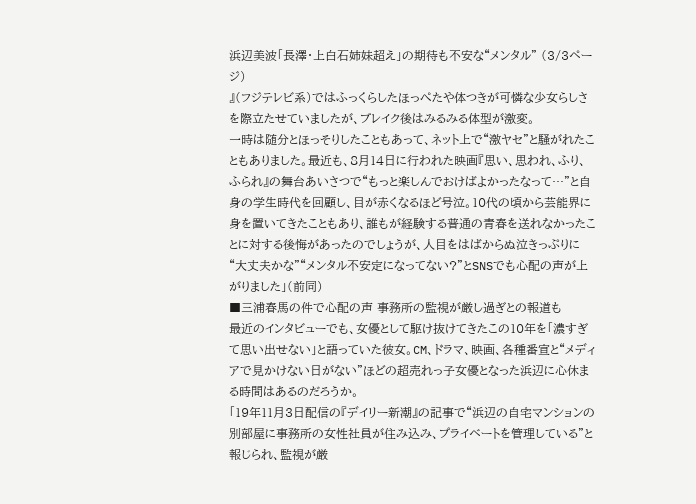浜辺美波「長澤・上白石姉妹超え」の期待も不安な“メンタル” (3/3ページ)
』(フジテレビ系)ではふっくらしたほっぺたや体つきが可憐な少女らしさを際立たせていましたが、ブレイク後はみるみる体型が激変。
一時は随分とほっそりしたこともあって、ネット上で“激ヤセ”と騒がれたこともありました。最近も、8月14日に行われた映画『思い、思われ、ふり、ふられ』の舞台あいさつで“もっと楽しんでおけばよかったなって…”と自身の学生時代を回顧し、目が赤くなるほど号泣。10代の頃から芸能界に身を置いてきたこともあり、誰もが経験する普通の青春を送れなかったことに対する後悔があったのでしょうが、人目をはばからぬ泣きっぷりに“大丈夫かな”“メンタル不安定になってない?”とSNSでも心配の声が上がりました」(前同)
■三浦春馬の件で心配の声 事務所の監視が厳し過ぎとの報道も
最近のインタビューでも、女優として駆け抜けてきたこの10年を「濃すぎて思い出せない」と語っていた彼女。CM、ドラマ、映画、各種番宣と“メディアで見かけない日がない”ほどの超売れっ子女優となった浜辺に心休まる時間はあるのだろうか。
「19年11月3日配信の『デイリー新潮』の記事で“浜辺の自宅マンションの別部屋に事務所の女性社員が住み込み、プライベートを管理している”と報じられ、監視が厳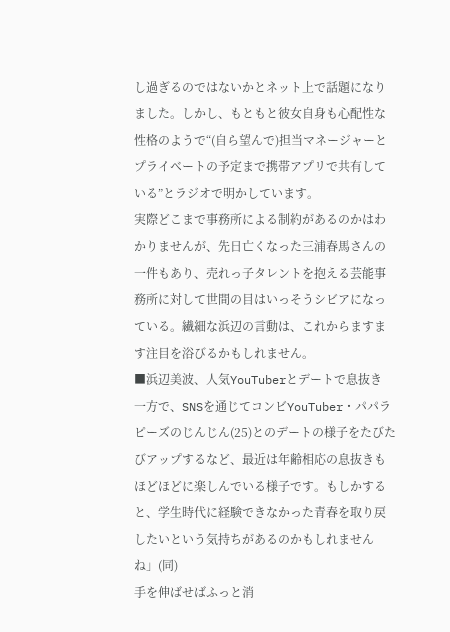し過ぎるのではないかとネット上で話題になりました。しかし、もともと彼女自身も心配性な性格のようで“(自ら望んで)担当マネージャーとプライベートの予定まで携帯アプリで共有している”とラジオで明かしています。
実際どこまで事務所による制約があるのかはわかりませんが、先日亡くなった三浦春馬さんの一件もあり、売れっ子タレントを抱える芸能事務所に対して世間の目はいっそうシビアになっている。繊細な浜辺の言動は、これからますます注目を浴びるかもしれません。
■浜辺美波、人気YouTuberとデートで息抜き
一方で、SNSを通じてコンビYouTuber・パパラピーズのじんじん(25)とのデートの様子をたびたびアップするなど、最近は年齢相応の息抜きもほどほどに楽しんでいる様子です。もしかすると、学生時代に経験できなかった青春を取り戻したいという気持ちがあるのかもしれませんね」(同)
手を伸ばせばふっと消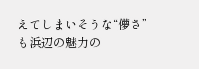えてしまいそうな“儚さ”も浜辺の魅力の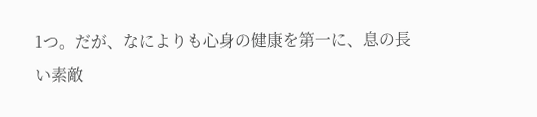1つ。だが、なによりも心身の健康を第一に、息の長い素敵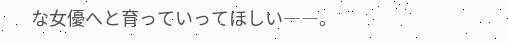な女優へと育っていってほしい――。